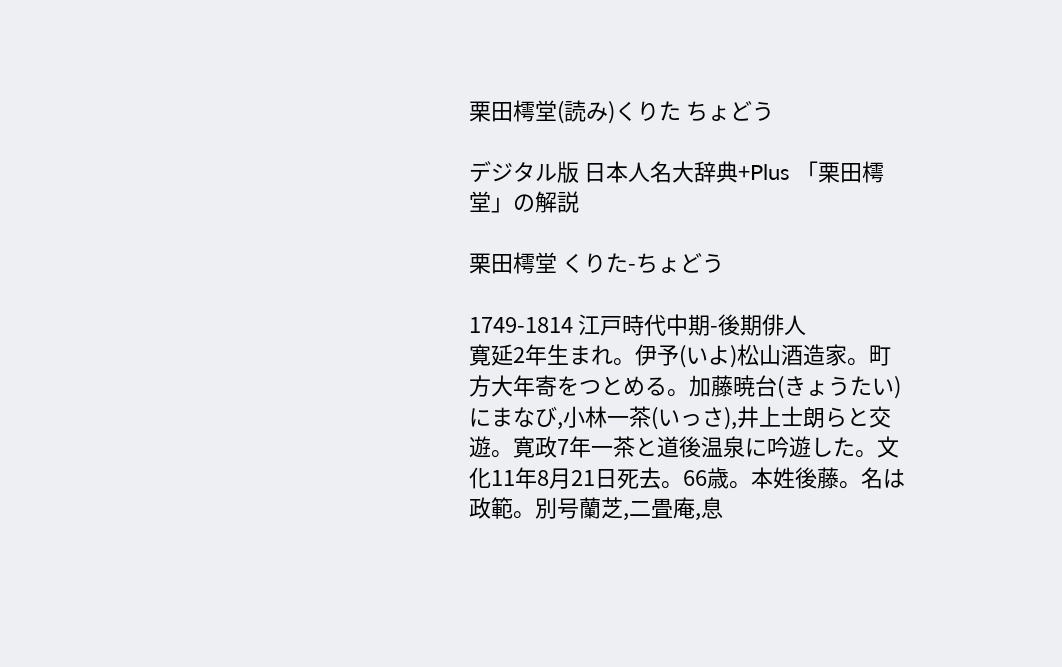栗田樗堂(読み)くりた ちょどう

デジタル版 日本人名大辞典+Plus 「栗田樗堂」の解説

栗田樗堂 くりた-ちょどう

1749-1814 江戸時代中期-後期俳人
寛延2年生まれ。伊予(いよ)松山酒造家。町方大年寄をつとめる。加藤暁台(きょうたい)にまなび,小林一茶(いっさ),井上士朗らと交遊。寛政7年一茶と道後温泉に吟遊した。文化11年8月21日死去。66歳。本姓後藤。名は政範。別号蘭芝,二畳庵,息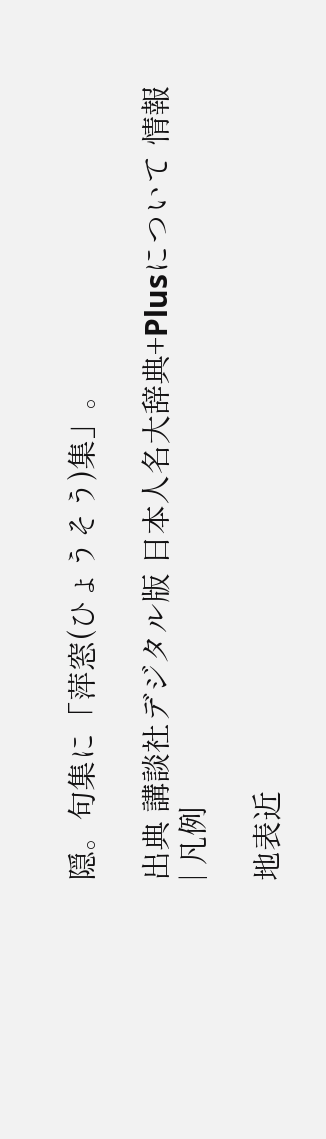隠。句集に「萍窓(ひょうそう)集」。

出典 講談社デジタル版 日本人名大辞典+Plusについて 情報 | 凡例

地表近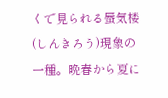くで見られる蜃気楼(しんきろう)現象の一種。晩春から夏に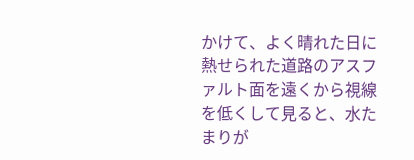かけて、よく晴れた日に熱せられた道路のアスファルト面を遠くから視線を低くして見ると、水たまりが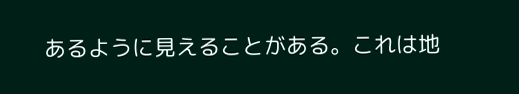あるように見えることがある。これは地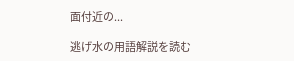面付近の...

逃げ水の用語解説を読む